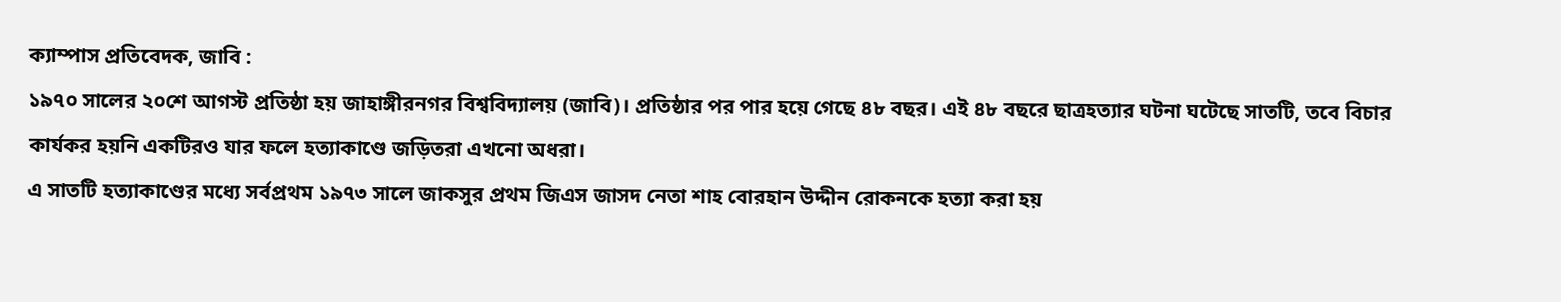ক্যাম্পাস প্রতিবেদক, জাবি :
১৯৭০ সালের ২০শে আগস্ট প্রতিষ্ঠা হয় জাহাঙ্গীরনগর বিশ্ববিদ্যালয় (জাবি)। প্রতিষ্ঠার পর পার হয়ে গেছে ৪৮ বছর। এই ৪৮ বছরে ছাত্রহত্যার ঘটনা ঘটেছে সাতটি, তবে বিচার কার্যকর হয়নি একটিরও যার ফলে হত্যাকাণ্ডে জড়িতরা এখনো অধরা।
এ সাতটি হত্যাকাণ্ডের মধ্যে সর্বপ্রথম ১৯৭৩ সালে জাকসুর প্রথম জিএস জাসদ নেতা শাহ বোরহান উদ্দীন রোকনকে হত্যা করা হয়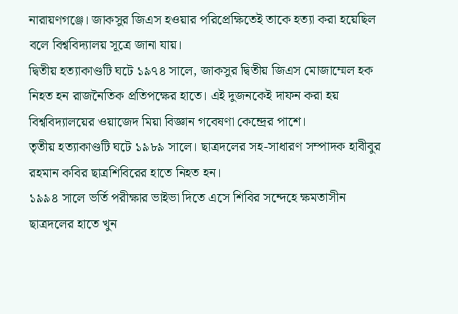নারায়ণগঞ্জে। জাকসুর জিএস হওয়ার পরিপ্রেক্ষিতেই তাকে হত্যা করা হয়েছিল বলে বিশ্ববিদ্যালয় সূত্রে জানা যায়।
দ্বিতীয় হত্যাকাণ্ডটি ঘটে ১৯৭৪ সালে, জাকসুর দ্বিতীয় জিএস মোজাম্মেল হক নিহত হন রাজনৈতিক প্রতিপক্ষের হাতে। এই দুজনকেই দাফন করা হয় বিশ্ববিদ্যালয়ের ওয়াজেদ মিয়া বিজ্ঞান গবেষণা কেন্দ্রের পাশে।
তৃতীয় হত্যাকাণ্ডটি ঘটে ১৯৮৯ সালে। ছাত্রদলের সহ-সাধারণ সম্পাদক হাবীবুর রহমান কবির ছাত্রশিবিরের হাতে নিহত হন।
১৯৯৪ সালে ভর্তি পরীক্ষার ভাইভা দিতে এসে শিবির সন্দেহে ক্ষমতাসীন ছাত্রদলের হাতে খুন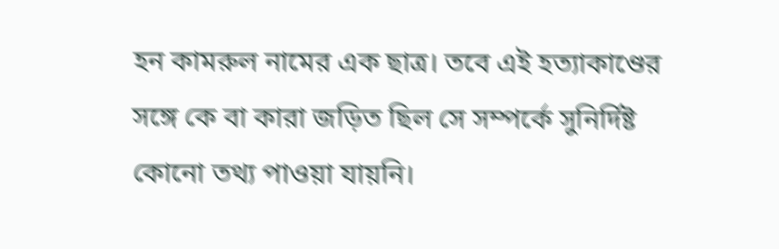হন কামরুল নামের এক ছাত্র। তবে এই হত্যাকাণ্ডের সঙ্গে কে বা কারা জড়িত ছিল সে সম্পর্কে সুনির্দিষ্ট কোনো তথ্য পাওয়া যায়নি।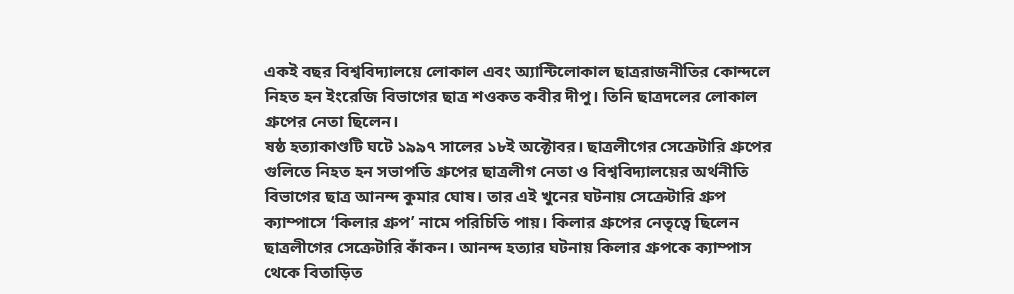একই বছর বিশ্ববিদ্যালয়ে লোকাল এবং অ্যান্টিলোকাল ছাত্ররাজনীতির কোন্দলে নিহত হন ইংরেজি বিভাগের ছাত্র শওকত কবীর দীপু। তিনি ছাত্রদলের লোকাল গ্রুপের নেতা ছিলেন।
ষষ্ঠ হত্যাকাণ্ডটি ঘটে ১৯৯৭ সালের ১৮ই অক্টোবর। ছাত্রলীগের সেক্রেটারি গ্রুপের গুলিতে নিহত হন সভাপতি গ্রুপের ছাত্রলীগ নেতা ও বিশ্ববিদ্যালয়ের অর্থনীতি বিভাগের ছাত্র আনন্দ কুমার ঘোষ। তার এই খুনের ঘটনায় সেক্রেটারি গ্রুপ ক্যাম্পাসে ‘কিলার গ্রুপ’ নামে পরিচিতি পায়। কিলার গ্রুপের নেতৃত্বে ছিলেন ছাত্রলীগের সেক্রেটারি কাঁকন। আনন্দ হত্যার ঘটনায় কিলার গ্রুপকে ক্যাম্পাস থেকে বিতাড়িত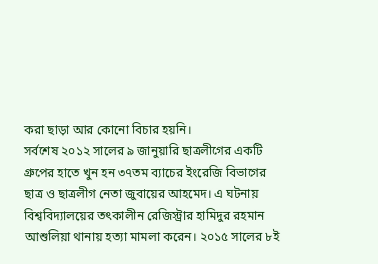করা ছাড়া আর কোনো বিচার হয়নি।
সর্বশেষ ২০১২ সালের ৯ জানুয়ারি ছাত্রলীগের একটি গ্রুপের হাতে খুন হন ৩৭তম ব্যাচের ইংরেজি বিভাগের ছাত্র ও ছাত্রলীগ নেতা জুবায়ের আহমেদ। এ ঘটনায় বিশ্ববিদ্যালয়ের তৎকালীন রেজিস্ট্রার হামিদুর রহমান আশুলিয়া থানায় হত্যা মামলা করেন। ২০১৫ সালের ৮ই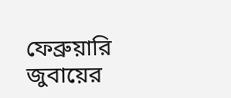ফেব্রুয়ারি জুবায়ের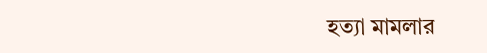হত্যা মামলার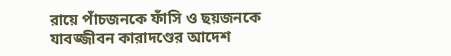রায়ে পাঁচজনকে ফাঁসি ও ছয়জনকে যাবজ্জীবন কারাদণ্ডের আদেশ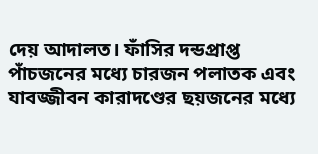দেয় আদালত। ফাঁসির দন্ডপ্রাপ্ত পাঁচজনের মধ্যে চারজন পলাতক এবং যাবজ্জীবন কারাদণ্ডের ছয়জনের মধ্যে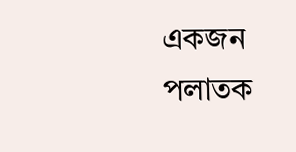একজন পলাতক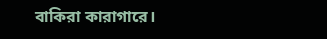বাকিরা কারাগারে।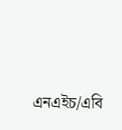এনএইচ/এবি